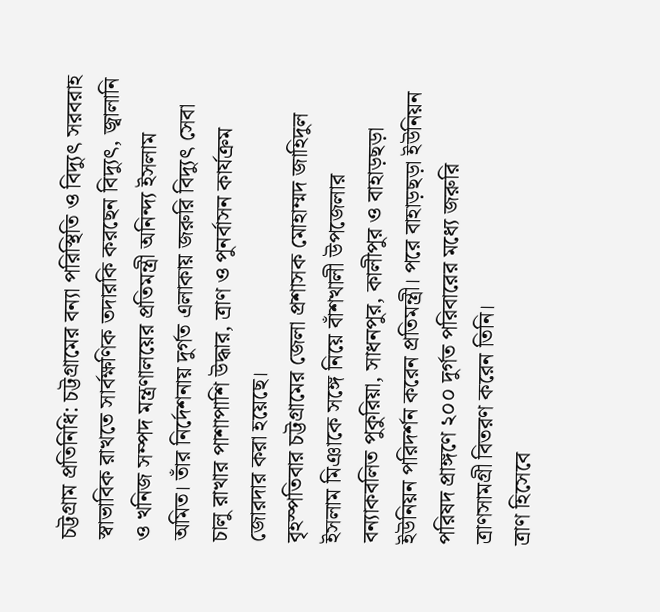চট্টগ্রাম প্রতিনিধি: চট্টগ্রামের বন্যা পরিস্থিতি ও বিদ্যুৎ সরবরাহ স্বাভাবিক রাখতে সার্বক্ষণিক তদারকি করছেন বিদ্যুৎ, জ্বালানি ও খনিজ সম্পদ মন্ত্রণালয়ের প্রতিমন্ত্রী অনিন্দ্য ইসলাম অমিত। তাঁর নির্দেশনায় দুর্গত এলাকায় জরুরি বিদ্যুৎ সেবা চালু রাখার পাশাপাশি উদ্ধার, ত্রাণ ও পুনর্বাসন কার্যক্রম জোরদার করা হয়েছে।
বৃহস্পতিবার চট্টগ্রামের জেলা প্রশাসক মোহাম্মদ জাহিদুল ইসলাম মিঞাকে সঙ্গে নিয়ে বাঁশখালী উপজেলার বন্যাকবলিত পুকুরিয়া, সাধনপুর, কালীপুর ও বাহাড়ছড়া ইউনিয়ন পরিদর্শন করেন প্রতিমন্ত্রী। পরে বাহাড়ছড়া ইউনিয়ন পরিষদ প্রাঙ্গণে ২০০ দুর্গত পরিবারের মধ্যে জরুরি ত্রাণসামগ্রী বিতরণ করেন তিনি।
ত্রাণ হিসেবে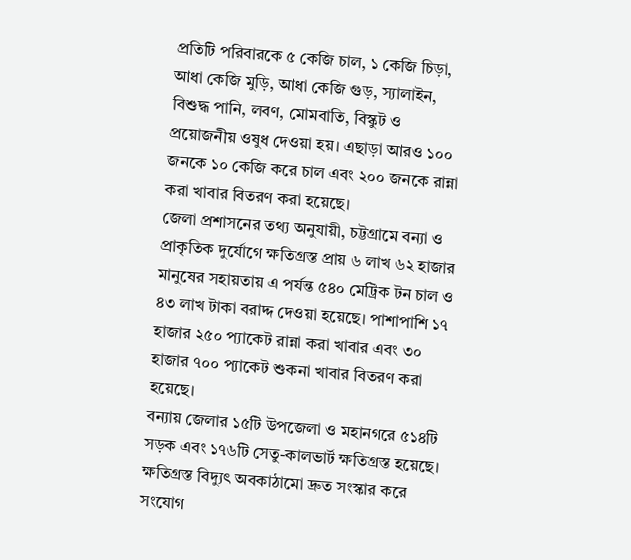প্রতিটি পরিবারকে ৫ কেজি চাল, ১ কেজি চিড়া, আধা কেজি মুড়ি, আধা কেজি গুড়, স্যালাইন, বিশুদ্ধ পানি, লবণ, মোমবাতি, বিস্কুট ও প্রয়োজনীয় ওষুধ দেওয়া হয়। এছাড়া আরও ১০০ জনকে ১০ কেজি করে চাল এবং ২০০ জনকে রান্না করা খাবার বিতরণ করা হয়েছে।
জেলা প্রশাসনের তথ্য অনুযায়ী, চট্টগ্রামে বন্যা ও প্রাকৃতিক দুর্যোগে ক্ষতিগ্রস্ত প্রায় ৬ লাখ ৬২ হাজার মানুষের সহায়তায় এ পর্যন্ত ৫৪০ মেট্রিক টন চাল ও ৪৩ লাখ টাকা বরাদ্দ দেওয়া হয়েছে। পাশাপাশি ১৭ হাজার ২৫০ প্যাকেট রান্না করা খাবার এবং ৩০ হাজার ৭০০ প্যাকেট শুকনা খাবার বিতরণ করা হয়েছে।
বন্যায় জেলার ১৫টি উপজেলা ও মহানগরে ৫১৪টি সড়ক এবং ১৭৬টি সেতু-কালভার্ট ক্ষতিগ্রস্ত হয়েছে। ক্ষতিগ্রস্ত বিদ্যুৎ অবকাঠামো দ্রুত সংস্কার করে সংযোগ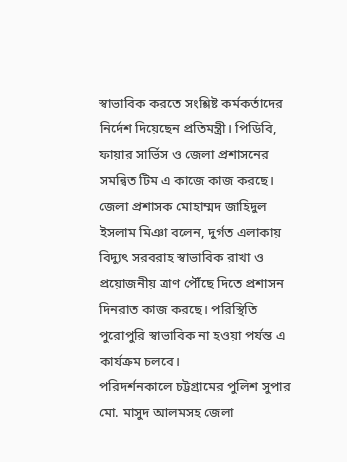স্বাভাবিক করতে সংশ্লিষ্ট কর্মকর্তাদের নির্দেশ দিয়েছেন প্রতিমন্ত্রী। পিডিবি, ফায়ার সার্ভিস ও জেলা প্রশাসনের সমন্বিত টিম এ কাজে কাজ করছে।
জেলা প্রশাসক মোহাম্মদ জাহিদুল ইসলাম মিঞা বলেন, দুর্গত এলাকায় বিদ্যুৎ সরবরাহ স্বাভাবিক রাখা ও প্রয়োজনীয় ত্রাণ পৌঁছে দিতে প্রশাসন দিনরাত কাজ করছে। পরিস্থিতি পুরোপুরি স্বাভাবিক না হওয়া পর্যন্ত এ কার্যক্রম চলবে।
পরিদর্শনকালে চট্টগ্রামের পুলিশ সুপার মো. মাসুদ আলমসহ জেলা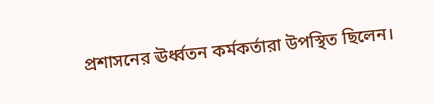প্রশাসনের ঊর্ধ্বতন কর্মকর্তারা উপস্থিত ছিলেন।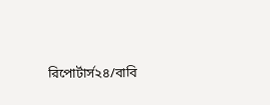রিপোর্টার্স২৪/বাবি